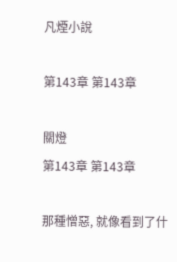凡煙小說

第143章 第143章

關燈
第143章 第143章

那種憎惡, 就像看到了什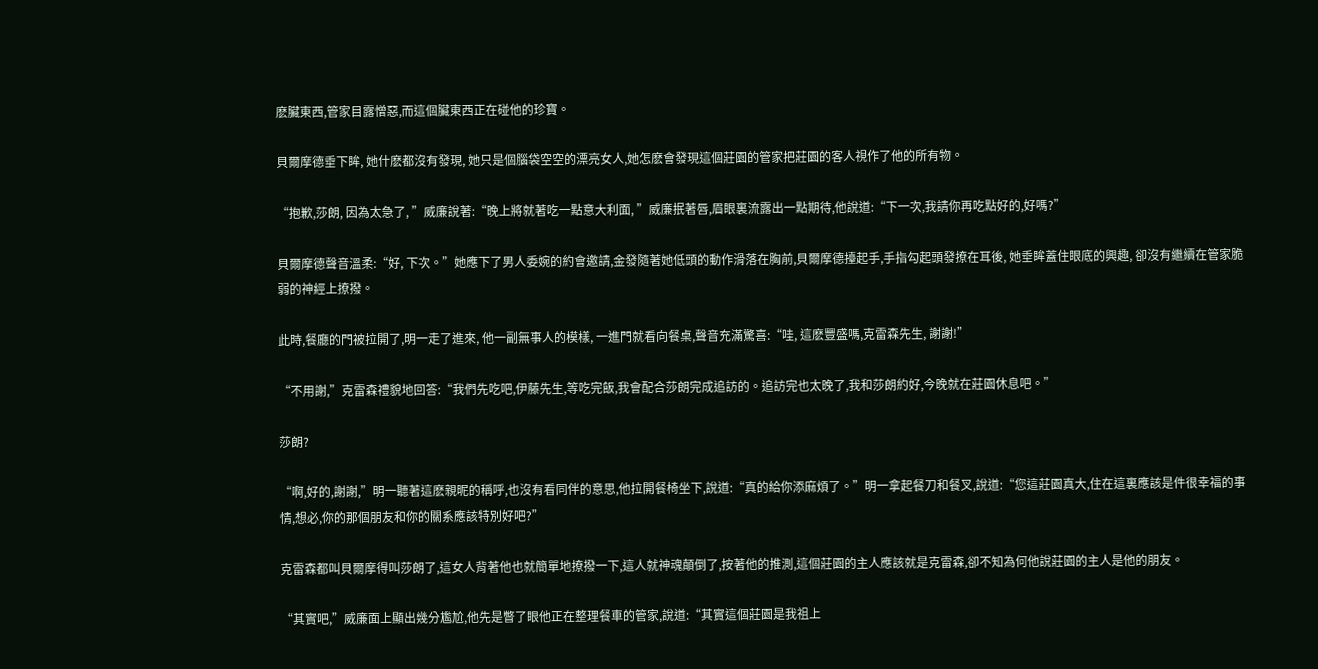麽臟東西,管家目露憎惡,而這個臟東西正在碰他的珍寶。

貝爾摩德垂下眸, 她什麽都沒有發現, 她只是個腦袋空空的漂亮女人,她怎麽會發現這個莊園的管家把莊園的客人視作了他的所有物。

“抱歉,莎朗, 因為太急了, ”威廉說著:“晚上將就著吃一點意大利面, ”威廉抿著唇,眉眼裏流露出一點期待,他說道:“下一次,我請你再吃點好的,好嗎?”

貝爾摩德聲音溫柔:“好, 下次。”她應下了男人委婉的約會邀請,金發隨著她低頭的動作滑落在胸前,貝爾摩德擡起手,手指勾起頭發撩在耳後, 她垂眸蓋住眼底的興趣, 卻沒有繼續在管家脆弱的神經上撩撥。

此時,餐廳的門被拉開了,明一走了進來, 他一副無事人的模樣, 一進門就看向餐桌,聲音充滿驚喜:“哇, 這麽豐盛嗎,克雷森先生, 謝謝!”

“不用謝,”克雷森禮貌地回答:“我們先吃吧,伊藤先生,等吃完飯,我會配合莎朗完成追訪的。追訪完也太晚了,我和莎朗約好,今晚就在莊園休息吧。”

莎朗?

“啊,好的,謝謝,”明一聽著這麽親昵的稱呼,也沒有看同伴的意思,他拉開餐椅坐下,說道:“真的給你添麻煩了。”明一拿起餐刀和餐叉,說道:“您這莊園真大,住在這裏應該是件很幸福的事情,想必,你的那個朋友和你的關系應該特別好吧?”

克雷森都叫貝爾摩得叫莎朗了,這女人背著他也就簡單地撩撥一下,這人就神魂顛倒了,按著他的推測,這個莊園的主人應該就是克雷森,卻不知為何他說莊園的主人是他的朋友。

“其實吧,”威廉面上顯出幾分尷尬,他先是瞥了眼他正在整理餐車的管家,說道:“其實這個莊園是我祖上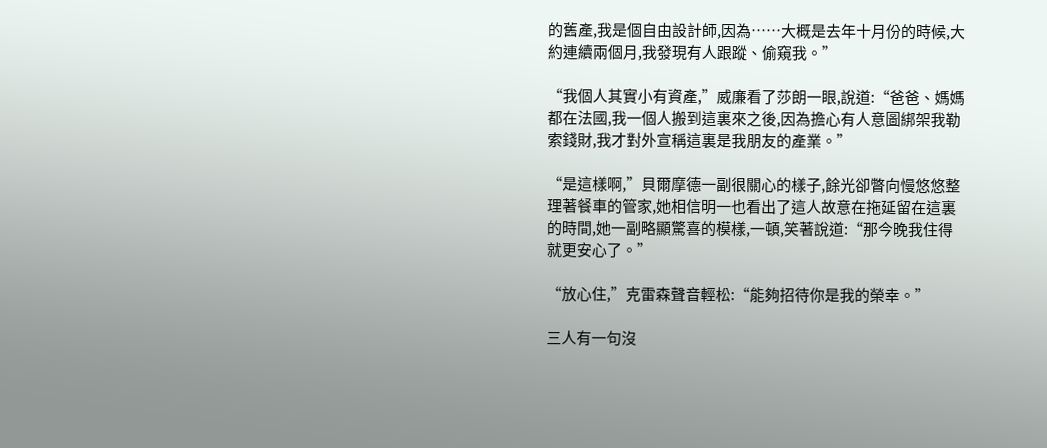的舊產,我是個自由設計師,因為……大概是去年十月份的時候,大約連續兩個月,我發現有人跟蹤、偷窺我。”

“我個人其實小有資產,”威廉看了莎朗一眼,說道:“爸爸、媽媽都在法國,我一個人搬到這裏來之後,因為擔心有人意圖綁架我勒索錢財,我才對外宣稱這裏是我朋友的產業。”

“是這樣啊,”貝爾摩德一副很關心的樣子,餘光卻瞥向慢悠悠整理著餐車的管家,她相信明一也看出了這人故意在拖延留在這裏的時間,她一副略顯驚喜的模樣,一頓,笑著說道:“那今晚我住得就更安心了。”

“放心住,”克雷森聲音輕松:“能夠招待你是我的榮幸。”

三人有一句沒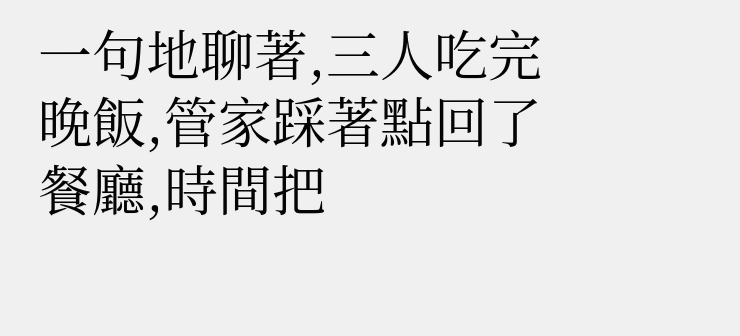一句地聊著,三人吃完晚飯,管家踩著點回了餐廳,時間把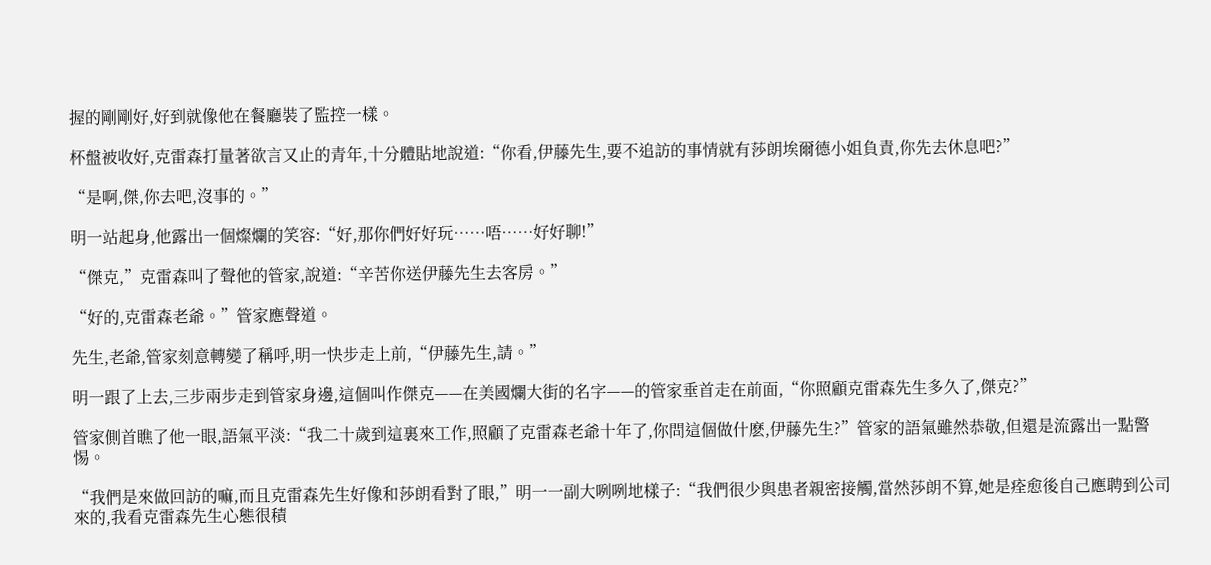握的剛剛好,好到就像他在餐廳裝了監控一樣。

杯盤被收好,克雷森打量著欲言又止的青年,十分體貼地說道:“你看,伊藤先生,要不追訪的事情就有莎朗埃爾德小姐負責,你先去休息吧?”

“是啊,傑,你去吧,沒事的。”

明一站起身,他露出一個燦爛的笑容:“好,那你們好好玩……唔……好好聊!”

“傑克,”克雷森叫了聲他的管家,說道:“辛苦你送伊藤先生去客房。”

“好的,克雷森老爺。”管家應聲道。

先生,老爺,管家刻意轉變了稱呼,明一快步走上前,“伊藤先生,請。”

明一跟了上去,三步兩步走到管家身邊,這個叫作傑克——在美國爛大街的名字——的管家垂首走在前面,“你照顧克雷森先生多久了,傑克?”

管家側首瞧了他一眼,語氣平淡:“我二十歲到這裏來工作,照顧了克雷森老爺十年了,你問這個做什麽,伊藤先生?”管家的語氣雖然恭敬,但還是流露出一點警惕。

“我們是來做回訪的嘛,而且克雷森先生好像和莎朗看對了眼,”明一一副大咧咧地樣子:“我們很少與患者親密接觸,當然莎朗不算,她是痊愈後自己應聘到公司來的,我看克雷森先生心態很積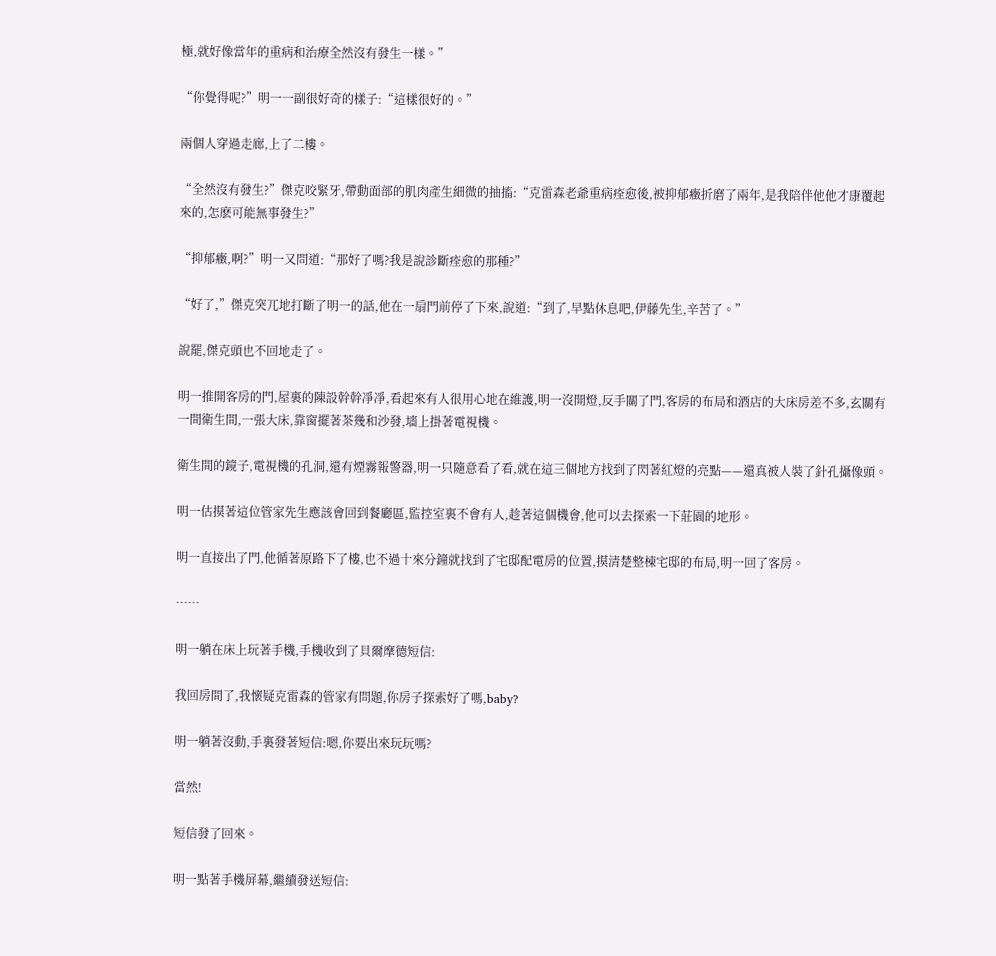極,就好像當年的重病和治療全然沒有發生一樣。”

“你覺得呢?”明一一副很好奇的樣子:“這樣很好的。”

兩個人穿過走廊,上了二樓。

“全然沒有發生?”傑克咬緊牙,帶動面部的肌肉產生細微的抽搐:“克雷森老爺重病痊愈後,被抑郁癥折磨了兩年,是我陪伴他他才康覆起來的,怎麽可能無事發生?”

“抑郁癥,啊?”明一又問道:“那好了嗎?我是說診斷痊愈的那種?”

“好了,”傑克突兀地打斷了明一的話,他在一扇門前停了下來,說道:“到了,早點休息吧,伊藤先生,辛苦了。”

說罷,傑克頭也不回地走了。

明一推開客房的門,屋裏的陳設幹幹凈凈,看起來有人很用心地在維護,明一沒開燈,反手關了門,客房的布局和酒店的大床房差不多,玄關有一間衛生間,一張大床,靠窗擺著茶幾和沙發,墻上掛著電視機。

衛生間的鏡子,電視機的孔洞,還有煙霧報警器,明一只隨意看了看,就在這三個地方找到了閃著紅燈的亮點——還真被人裝了針孔攝像頭。

明一估摸著這位管家先生應該會回到餐廳區,監控室裏不會有人,趁著這個機會,他可以去探索一下莊園的地形。

明一直接出了門,他循著原路下了樓,也不過十來分鐘就找到了宅邸配電房的位置,摸清楚整棟宅邸的布局,明一回了客房。

……

明一躺在床上玩著手機,手機收到了貝爾摩德短信:

我回房間了,我懷疑克雷森的管家有問題,你房子探索好了嗎,baby?

明一躺著沒動,手裏發著短信:嗯,你要出來玩玩嗎?

當然!

短信發了回來。

明一點著手機屏幕,繼續發送短信: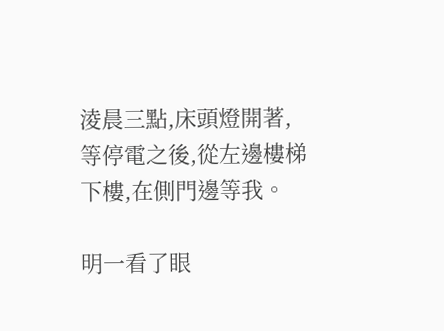淩晨三點,床頭燈開著,等停電之後,從左邊樓梯下樓,在側門邊等我。

明一看了眼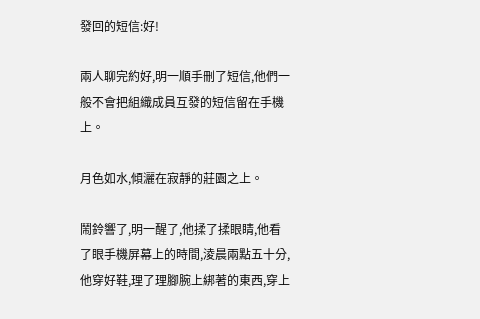發回的短信:好!

兩人聊完約好,明一順手刪了短信,他們一般不會把組織成員互發的短信留在手機上。

月色如水,傾灑在寂靜的莊園之上。

鬧鈴響了,明一醒了,他揉了揉眼睛,他看了眼手機屏幕上的時間,淩晨兩點五十分,他穿好鞋,理了理腳腕上綁著的東西,穿上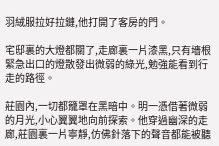羽絨服拉好拉鏈,他打開了客房的門。

宅邸裏的大燈都關了,走廊裏一片漆黑,只有墻根緊急出口的燈散發出微弱的綠光,勉強能看到行走的路徑。

莊園內,一切都籠罩在黑暗中。明一憑借著微弱的月光,小心翼翼地向前探索。他穿過幽深的走廊,莊園裏一片寧靜,仿佛針落下的聲音都能被聽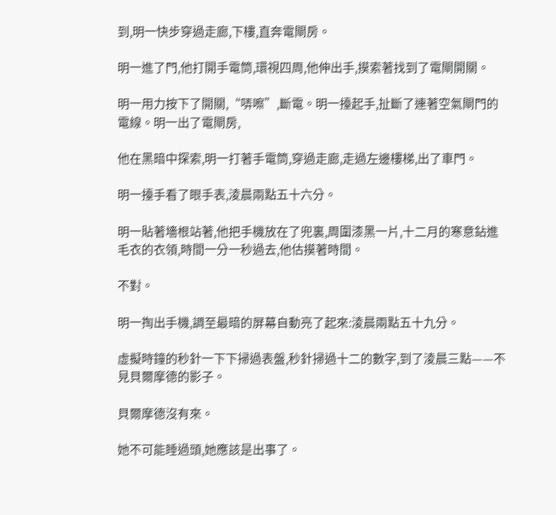到,明一快步穿過走廊,下樓,直奔電閘房。

明一進了門,他打開手電筒,環視四周,他伸出手,摸索著找到了電閘開關。

明一用力按下了開關,“哢嚓”,斷電。明一擡起手,扯斷了連著空氣閘門的電線。明一出了電閘房,

他在黑暗中探索,明一打著手電筒,穿過走廊,走過左邊樓梯,出了車門。

明一擡手看了眼手表,淩晨兩點五十六分。

明一貼著墻根站著,他把手機放在了兜裏,周圍漆黑一片,十二月的寒意鉆進毛衣的衣領,時間一分一秒過去,他估摸著時間。

不對。

明一掏出手機,調至最暗的屏幕自動亮了起來:淩晨兩點五十九分。

虛擬時鐘的秒針一下下掃過表盤,秒針掃過十二的數字,到了淩晨三點——不見貝爾摩德的影子。

貝爾摩德沒有來。

她不可能睡過頭,她應該是出事了。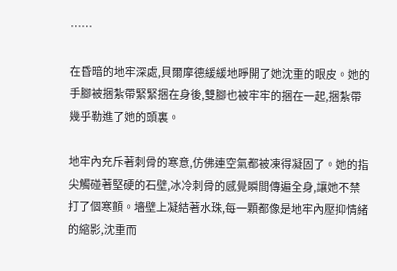……

在昏暗的地牢深處,貝爾摩德緩緩地睜開了她沈重的眼皮。她的手腳被捆紮帶緊緊捆在身後,雙腳也被牢牢的捆在一起,捆紮帶幾乎勒進了她的頭裏。

地牢內充斥著刺骨的寒意,仿佛連空氣都被凍得凝固了。她的指尖觸碰著堅硬的石壁,冰冷刺骨的感覺瞬間傳遍全身,讓她不禁打了個寒顫。墻壁上凝結著水珠,每一顆都像是地牢內壓抑情緒的縮影,沈重而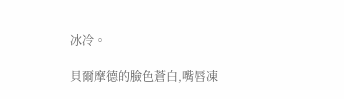冰冷。

貝爾摩德的臉色蒼白,嘴唇凍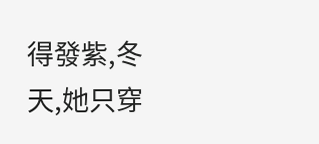得發紫,冬天,她只穿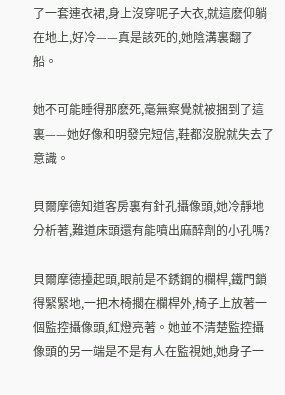了一套連衣裙,身上沒穿呢子大衣,就這麽仰躺在地上,好冷——真是該死的,她陰溝裏翻了船。

她不可能睡得那麽死,毫無察覺就被捆到了這裏——她好像和明發完短信,鞋都沒脫就失去了意識。

貝爾摩德知道客房裏有針孔攝像頭,她冷靜地分析著,難道床頭還有能噴出麻醉劑的小孔嗎?

貝爾摩德擡起頭,眼前是不銹鋼的欄桿,鐵門鎖得緊緊地,一把木椅擱在欄桿外,椅子上放著一個監控攝像頭,紅燈亮著。她並不清楚監控攝像頭的另一端是不是有人在監視她,她身子一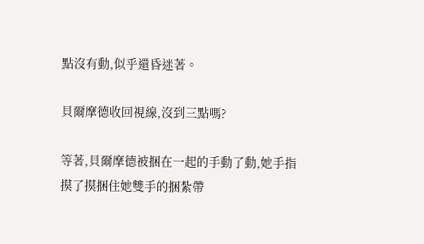點沒有動,似乎還昏迷著。

貝爾摩德收回視線,沒到三點嗎?

等著,貝爾摩德被捆在一起的手動了動,她手指摸了摸捆住她雙手的捆紮帶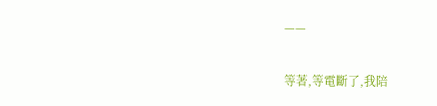——

等著,等電斷了,我陪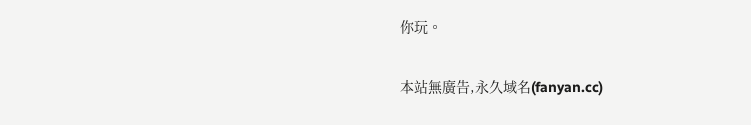你玩。

本站無廣告,永久域名(fanyan.cc)